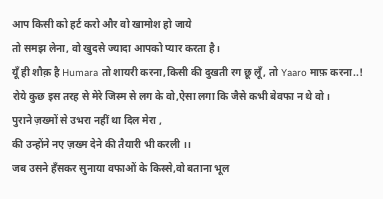आप किसी को हर्ट करो और वो खामोश हो जाये
तो समझ लेना, वो खुदसे ज्यादा आपको प्यार करता है।
यूँ ही शौक़ है Humara तो शायरी करना,किसी की दुखती रग छू लूँ, तो Yaaro माफ़ करना..!
रोये कुछ इस तरह से मेरे जिस्म से लग के वो,ऐसा लगा कि जैसे कभी बेवफा न थे वो।
पुराने ज़ख्मों से उभरा नहीं था दिल मेरा ,
की उन्होंने नए ज़ख्म देने की तैयारी भी करली ।।
जब उसने हँसकर सुनाया वफाओं के किस्से,वो बताना भूल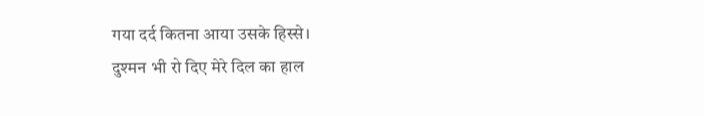गया दर्द कितना आया उसके हिस्से।
दुश्मन भी रो दिए मेरे दिल का हाल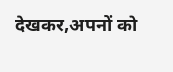देखकर,अपनों को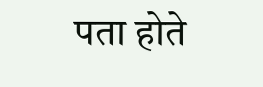पता होते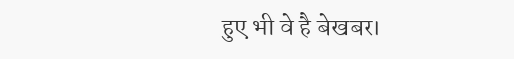हुए भी वे है बेखबर।